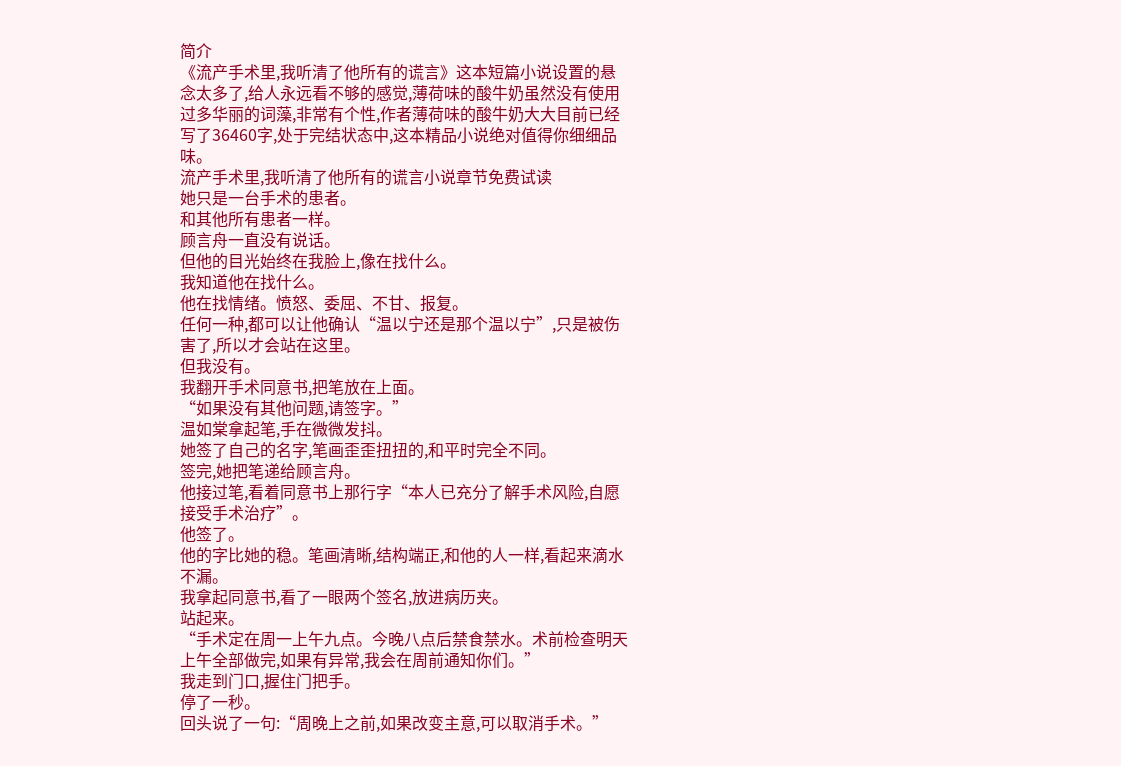简介
《流产手术里,我听清了他所有的谎言》这本短篇小说设置的悬念太多了,给人永远看不够的感觉,薄荷味的酸牛奶虽然没有使用过多华丽的词藻,非常有个性,作者薄荷味的酸牛奶大大目前已经写了36460字,处于完结状态中,这本精品小说绝对值得你细细品味。
流产手术里,我听清了他所有的谎言小说章节免费试读
她只是一台手术的患者。
和其他所有患者一样。
顾言舟一直没有说话。
但他的目光始终在我脸上,像在找什么。
我知道他在找什么。
他在找情绪。愤怒、委屈、不甘、报复。
任何一种,都可以让他确认“温以宁还是那个温以宁”,只是被伤害了,所以才会站在这里。
但我没有。
我翻开手术同意书,把笔放在上面。
“如果没有其他问题,请签字。”
温如棠拿起笔,手在微微发抖。
她签了自己的名字,笔画歪歪扭扭的,和平时完全不同。
签完,她把笔递给顾言舟。
他接过笔,看着同意书上那行字“本人已充分了解手术风险,自愿接受手术治疗”。
他签了。
他的字比她的稳。笔画清晰,结构端正,和他的人一样,看起来滴水不漏。
我拿起同意书,看了一眼两个签名,放进病历夹。
站起来。
“手术定在周一上午九点。今晚八点后禁食禁水。术前检查明天上午全部做完,如果有异常,我会在周前通知你们。”
我走到门口,握住门把手。
停了一秒。
回头说了一句:“周晚上之前,如果改变主意,可以取消手术。”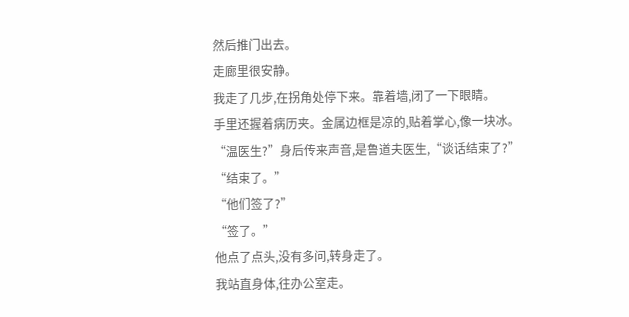然后推门出去。
走廊里很安静。
我走了几步,在拐角处停下来。靠着墙,闭了一下眼睛。
手里还握着病历夹。金属边框是凉的,贴着掌心,像一块冰。
“温医生?”身后传来声音,是鲁道夫医生,“谈话结束了?”
“结束了。”
“他们签了?”
“签了。”
他点了点头,没有多问,转身走了。
我站直身体,往办公室走。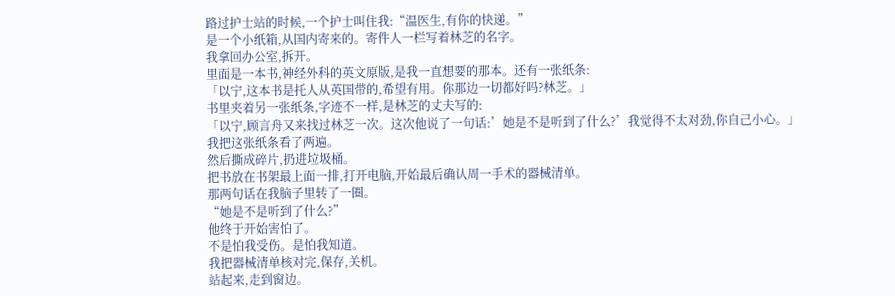路过护士站的时候,一个护士叫住我:“温医生,有你的快递。”
是一个小纸箱,从国内寄来的。寄件人一栏写着林芝的名字。
我拿回办公室,拆开。
里面是一本书,神经外科的英文原版,是我一直想要的那本。还有一张纸条:
「以宁,这本书是托人从英国带的,希望有用。你那边一切都好吗?林芝。」
书里夹着另一张纸条,字迹不一样,是林芝的丈夫写的:
「以宁,顾言舟又来找过林芝一次。这次他说了一句话:’她是不是听到了什么?’我觉得不太对劲,你自己小心。」
我把这张纸条看了两遍。
然后撕成碎片,扔进垃圾桶。
把书放在书架最上面一排,打开电脑,开始最后确认周一手术的器械清单。
那两句话在我脑子里转了一圈。
“她是不是听到了什么?”
他终于开始害怕了。
不是怕我受伤。是怕我知道。
我把器械清单核对完,保存,关机。
站起来,走到窗边。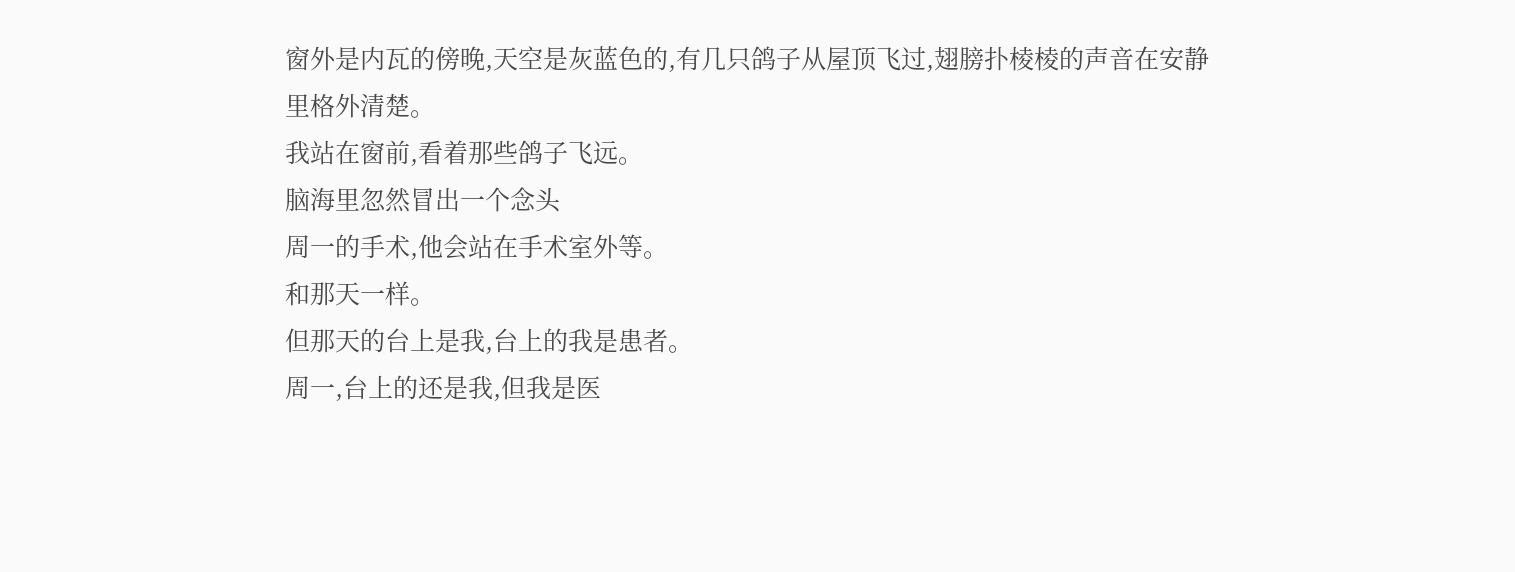窗外是内瓦的傍晚,天空是灰蓝色的,有几只鸽子从屋顶飞过,翅膀扑棱棱的声音在安静里格外清楚。
我站在窗前,看着那些鸽子飞远。
脑海里忽然冒出一个念头
周一的手术,他会站在手术室外等。
和那天一样。
但那天的台上是我,台上的我是患者。
周一,台上的还是我,但我是医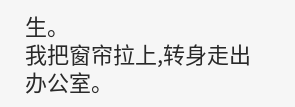生。
我把窗帘拉上,转身走出办公室。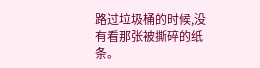路过垃圾桶的时候,没有看那张被撕碎的纸条。